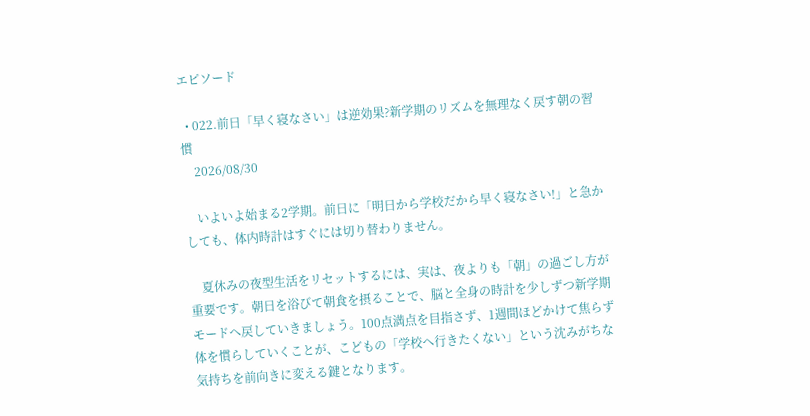エピソード

  • 022.前日「早く寝なさい」は逆効果?新学期のリズムを無理なく戻す朝の習慣
    2026/08/30

    いよいよ始まる2学期。前日に「明日から学校だから早く寝なさい!」と急かしても、体内時計はすぐには切り替わりません。

    夏休みの夜型生活をリセットするには、実は、夜よりも「朝」の過ごし方が重要です。朝日を浴びて朝食を摂ることで、脳と全身の時計を少しずつ新学期モードへ戻していきましょう。100点満点を目指さず、1週間ほどかけて焦らず体を慣らしていくことが、こどもの「学校へ行きたくない」という沈みがちな気持ちを前向きに変える鍵となります。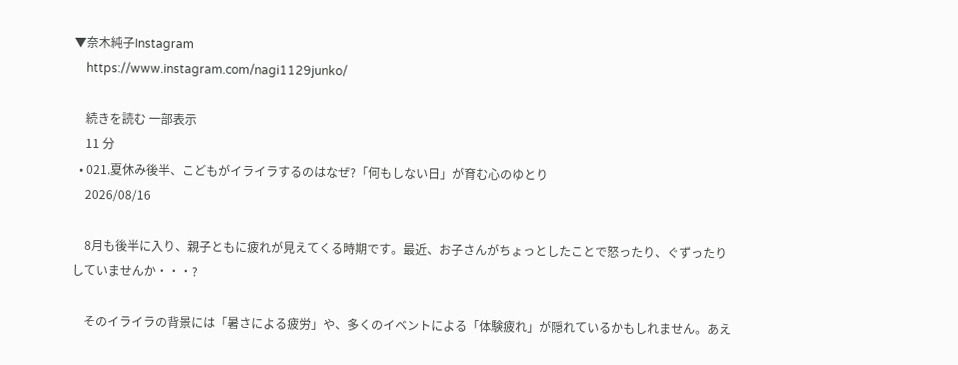▼奈木純子Instagram
    https://www.instagram.com/nagi1129junko/

    続きを読む 一部表示
    11 分
  • 021.夏休み後半、こどもがイライラするのはなぜ?「何もしない日」が育む心のゆとり
    2026/08/16

    8月も後半に入り、親子ともに疲れが見えてくる時期です。最近、お子さんがちょっとしたことで怒ったり、ぐずったりしていませんか・・・?

    そのイライラの背景には「暑さによる疲労」や、多くのイベントによる「体験疲れ」が隠れているかもしれません。あえ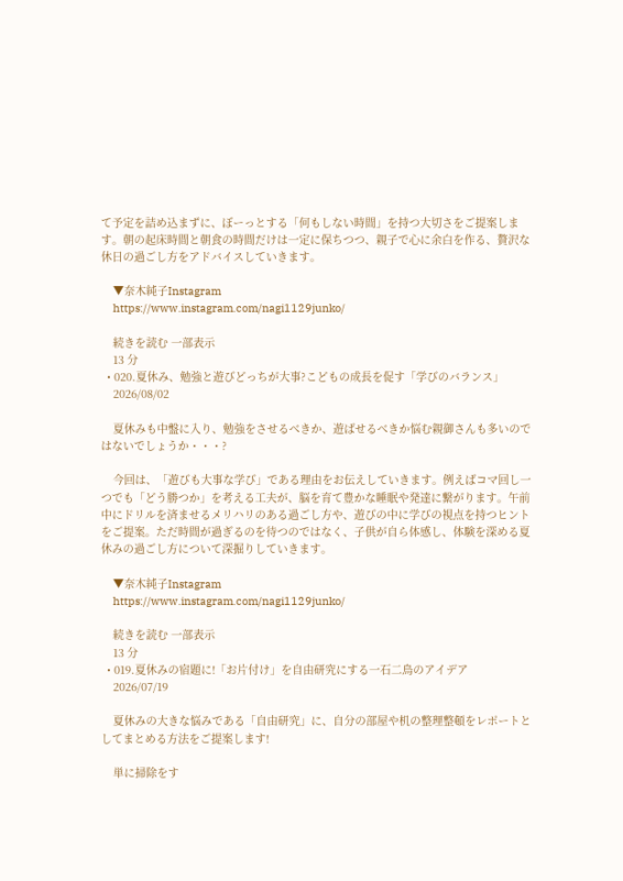て予定を詰め込まずに、ぼーっとする「何もしない時間」を持つ大切さをご提案します。朝の起床時間と朝食の時間だけは一定に保ちつつ、親子で心に余白を作る、贅沢な休日の過ごし方をアドバイスしていきます。

    ▼奈木純子Instagram
    https://www.instagram.com/nagi1129junko/

    続きを読む 一部表示
    13 分
  • 020.夏休み、勉強と遊びどっちが大事?こどもの成長を促す「学びのバランス」
    2026/08/02

    夏休みも中盤に入り、勉強をさせるべきか、遊ばせるべきか悩む親御さんも多いのではないでしょうか・・・?

    今回は、「遊びも大事な学び」である理由をお伝えしていきます。例えばコマ回し一つでも「どう勝つか」を考える工夫が、脳を育て豊かな睡眠や発達に繋がります。午前中にドリルを済ませるメリハリのある過ごし方や、遊びの中に学びの視点を持つヒントをご提案。ただ時間が過ぎるのを待つのではなく、子供が自ら体感し、体験を深める夏休みの過ごし方について深掘りしていきます。

    ▼奈木純子Instagram
    https://www.instagram.com/nagi1129junko/

    続きを読む 一部表示
    13 分
  • 019.夏休みの宿題に!「お片付け」を自由研究にする一石二鳥のアイデア
    2026/07/19

    夏休みの大きな悩みである「自由研究」に、自分の部屋や机の整理整頓をレポートとしてまとめる方法をご提案します!

    単に掃除をす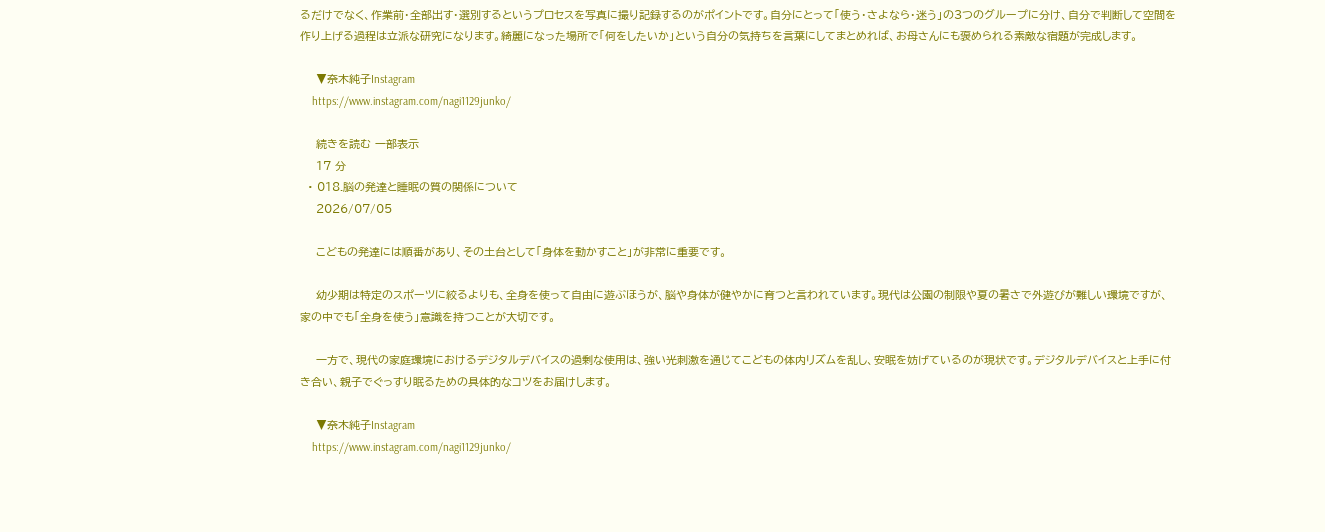るだけでなく、作業前・全部出す・選別するというプロセスを写真に撮り記録するのがポイントです。自分にとって「使う・さよなら・迷う」の3つのグループに分け、自分で判断して空間を作り上げる過程は立派な研究になります。綺麗になった場所で「何をしたいか」という自分の気持ちを言葉にしてまとめれば、お母さんにも褒められる素敵な宿題が完成します。

    ▼奈木純子Instagram
    https://www.instagram.com/nagi1129junko/

    続きを読む 一部表示
    17 分
  • 018.脳の発達と睡眠の質の関係について
    2026/07/05

    こどもの発達には順番があり、その土台として「身体を動かすこと」が非常に重要です。

    幼少期は特定のスポーツに絞るよりも、全身を使って自由に遊ぶほうが、脳や身体が健やかに育つと言われています。現代は公園の制限や夏の暑さで外遊びが難しい環境ですが、家の中でも「全身を使う」意識を持つことが大切です。

    一方で、現代の家庭環境におけるデジタルデバイスの過剰な使用は、強い光刺激を通じてこどもの体内リズムを乱し、安眠を妨げているのが現状です。デジタルデバイスと上手に付き合い、親子でぐっすり眠るための具体的なコツをお届けします。

    ▼奈木純子Instagram
    https://www.instagram.com/nagi1129junko/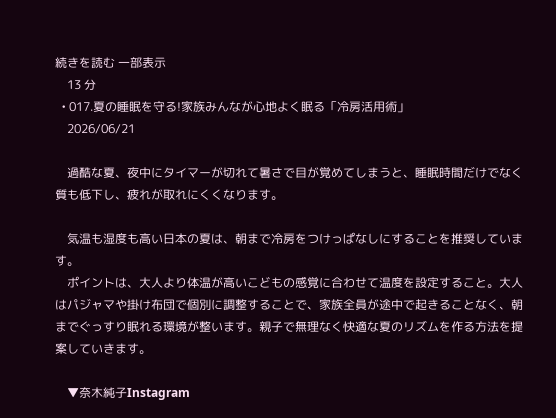続きを読む 一部表示
    13 分
  • 017.夏の睡眠を守る!家族みんなが心地よく眠る「冷房活用術」
    2026/06/21

    過酷な夏、夜中にタイマーが切れて暑さで目が覚めてしまうと、睡眠時間だけでなく質も低下し、疲れが取れにくくなります。

    気温も湿度も高い日本の夏は、朝まで冷房をつけっぱなしにすることを推奨しています。
    ポイントは、大人より体温が高いこどもの感覚に合わせて温度を設定すること。大人はパジャマや掛け布団で個別に調整することで、家族全員が途中で起きることなく、朝までぐっすり眠れる環境が整います。親子で無理なく快適な夏のリズムを作る方法を提案していきます。

    ▼奈木純子Instagram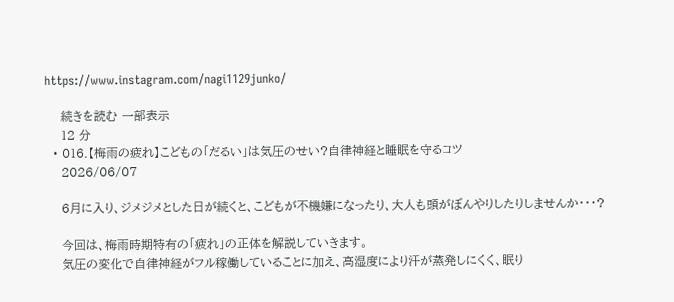https://www.instagram.com/nagi1129junko/

    続きを読む 一部表示
    12 分
  • 016.【梅雨の疲れ】こどもの「だるい」は気圧のせい?自律神経と睡眠を守るコツ
    2026/06/07

    6月に入り、ジメジメとした日が続くと、こどもが不機嫌になったり、大人も頭がぼんやりしたりしませんか・・・?

    今回は、梅雨時期特有の「疲れ」の正体を解説していきます。
    気圧の変化で自律神経がフル稼働していることに加え、高湿度により汗が蒸発しにくく、眠り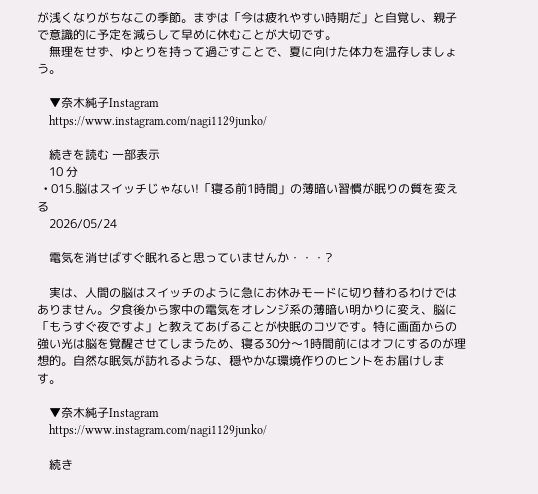が浅くなりがちなこの季節。まずは「今は疲れやすい時期だ」と自覚し、親子で意識的に予定を減らして早めに休むことが大切です。
    無理をせず、ゆとりを持って過ごすことで、夏に向けた体力を温存しましょう。

    ▼奈木純子Instagram
    https://www.instagram.com/nagi1129junko/

    続きを読む 一部表示
    10 分
  • 015.脳はスイッチじゃない!「寝る前1時間」の薄暗い習慣が眠りの質を変える
    2026/05/24

    電気を消せばすぐ眠れると思っていませんか・・・?

    実は、人間の脳はスイッチのように急にお休みモードに切り替わるわけではありません。夕食後から家中の電気をオレンジ系の薄暗い明かりに変え、脳に「もうすぐ夜ですよ」と教えてあげることが快眠のコツです。特に画面からの強い光は脳を覚醒させてしまうため、寝る30分〜1時間前にはオフにするのが理想的。自然な眠気が訪れるような、穏やかな環境作りのヒントをお届けします。

    ▼奈木純子Instagram
    https://www.instagram.com/nagi1129junko/

    続き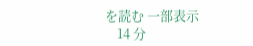を読む 一部表示
    14 分